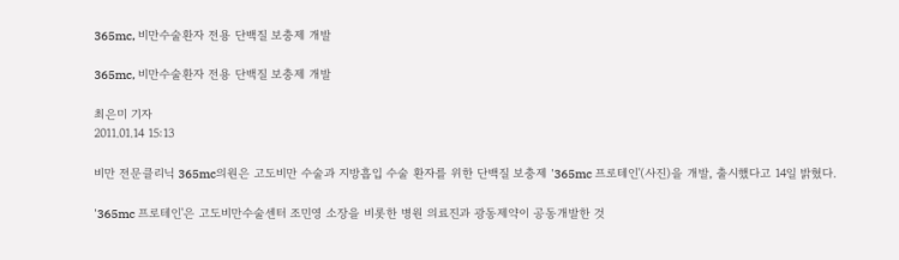365mc, 비만수술환자 전용 단백질 보충제 개발

365mc, 비만수술환자 전용 단백질 보충제 개발

최은미 기자
2011.01.14 15:13

비만 전문클리닉 365mc의원은 고도비만 수술과 지방흡입 수술 환자를 위한 단백질 보충제 '365mc 프로테인'(사진)을 개발, 출시했다고 14일 밝혔다.

'365mc 프로테인'은 고도비만수술센터 조민영 소장을 비롯한 병원 의료진과 광동제약이 공동개발한 것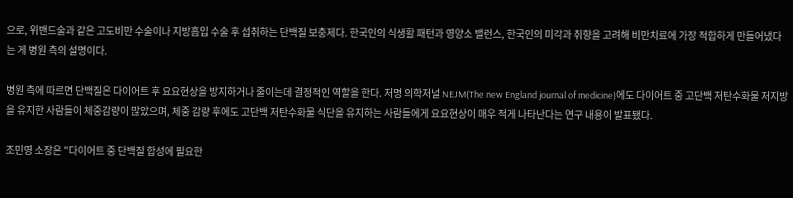으로, 위밴드술과 같은 고도비만 수술이나 지방흡입 수술 후 섭취하는 단백질 보충제다. 한국인의 식생활 패턴과 영양소 밸런스, 한국인의 미각과 취향을 고려해 비만치료에 가장 적합하게 만들어냈다는 게 병원 측의 설명이다.

병원 측에 따르면 단백질은 다이어트 후 요요현상을 방지하거나 줄이는데 결정적인 역할을 한다. 저명 의학저널 NEJM(The new England journal of medicine)에도 다이어트 중 고단백 저탄수화물 저지방을 유지한 사람들이 체중감량이 많았으며, 체중 감량 후에도 고단백 저탄수화물 식단을 유지하는 사람들에게 요요현상이 매우 적게 나타난다는 연구 내용이 발표됐다.

조민영 소장은 "다이어트 중 단백질 합성에 필요한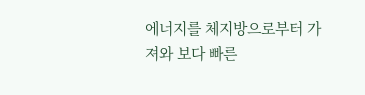에너지를 체지방으로부터 가져와 보다 빠른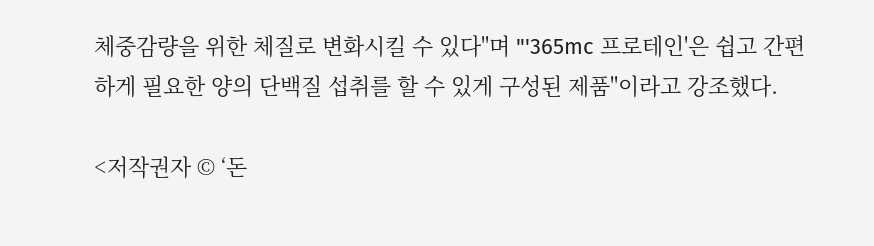체중감량을 위한 체질로 변화시킬 수 있다"며 "'365mc 프로테인'은 쉽고 간편하게 필요한 양의 단백질 섭취를 할 수 있게 구성된 제품"이라고 강조했다.

<저작권자 © ‘돈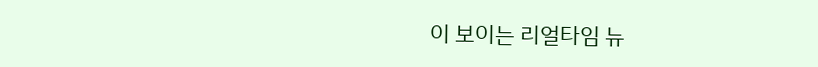이 보이는 리얼타임 뉴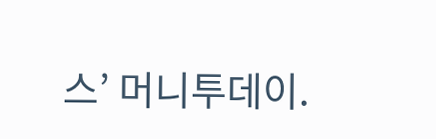스’ 머니투데이.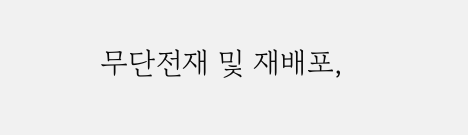무단전재 및 재배포,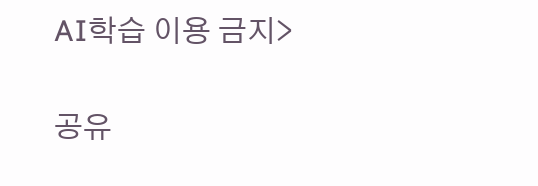AI학습 이용 금지>

공유